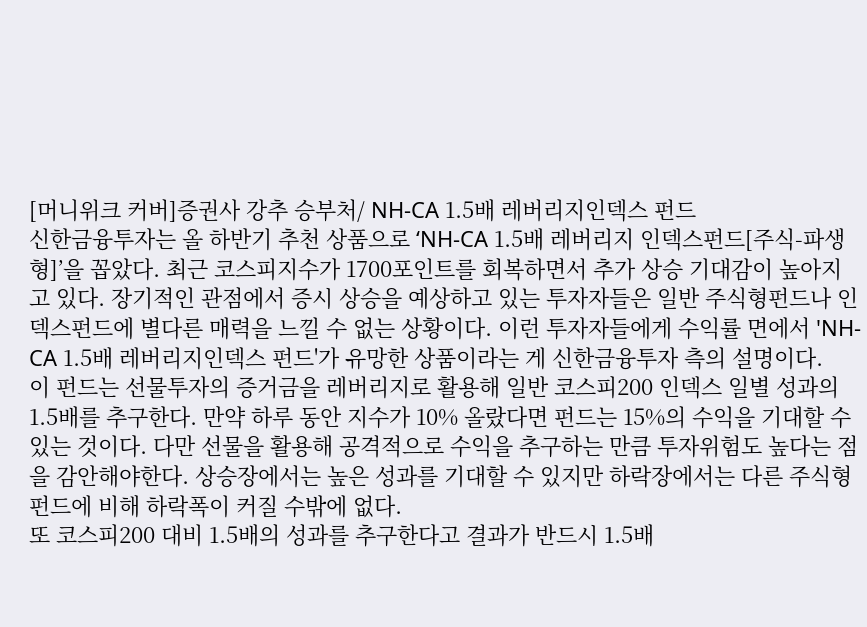[머니위크 커버]증권사 강추 승부처/ NH-CA 1.5배 레버리지인덱스 펀드
신한금융투자는 올 하반기 추천 상품으로 ‘NH-CA 1.5배 레버리지 인덱스펀드[주식-파생형]’을 꼽았다. 최근 코스피지수가 1700포인트를 회복하면서 추가 상승 기대감이 높아지고 있다. 장기적인 관점에서 증시 상승을 예상하고 있는 투자자들은 일반 주식형펀드나 인덱스펀드에 별다른 매력을 느낄 수 없는 상황이다. 이런 투자자들에게 수익률 면에서 'NH-CA 1.5배 레버리지인덱스 펀드'가 유망한 상품이라는 게 신한금융투자 측의 설명이다.
이 펀드는 선물투자의 증거금을 레버리지로 활용해 일반 코스피200 인덱스 일별 성과의 1.5배를 추구한다. 만약 하루 동안 지수가 10% 올랐다면 펀드는 15%의 수익을 기대할 수 있는 것이다. 다만 선물을 활용해 공격적으로 수익을 추구하는 만큼 투자위험도 높다는 점을 감안해야한다. 상승장에서는 높은 성과를 기대할 수 있지만 하락장에서는 다른 주식형펀드에 비해 하락폭이 커질 수밖에 없다.
또 코스피200 대비 1.5배의 성과를 추구한다고 결과가 반드시 1.5배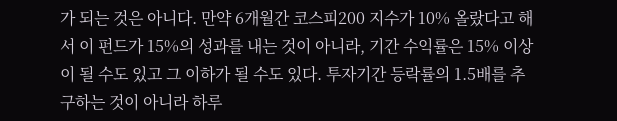가 되는 것은 아니다. 만약 6개월간 코스피200 지수가 10% 올랐다고 해서 이 펀드가 15%의 성과를 내는 것이 아니라, 기간 수익률은 15% 이상이 될 수도 있고 그 이하가 될 수도 있다. 투자기간 등락률의 1.5배를 추구하는 것이 아니라 하루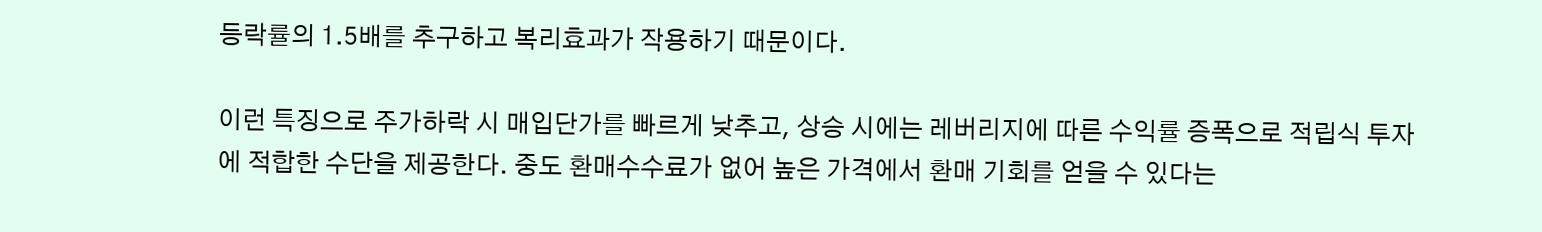등락률의 1.5배를 추구하고 복리효과가 작용하기 때문이다.

이런 특징으로 주가하락 시 매입단가를 빠르게 낮추고, 상승 시에는 레버리지에 따른 수익률 증폭으로 적립식 투자에 적합한 수단을 제공한다. 중도 환매수수료가 없어 높은 가격에서 환매 기회를 얻을 수 있다는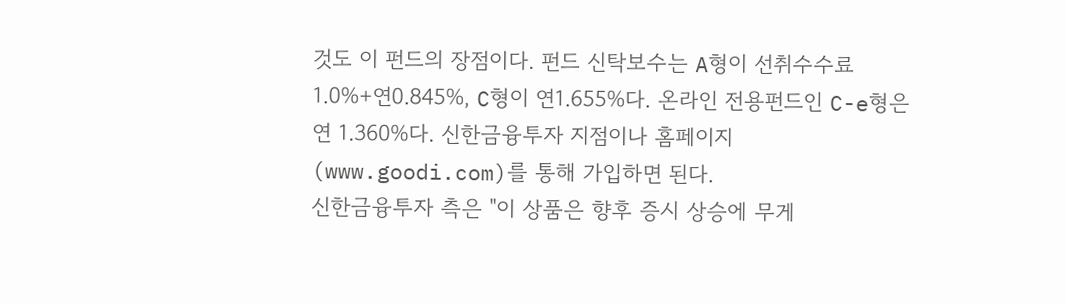것도 이 펀드의 장점이다. 펀드 신탁보수는 A형이 선취수수료 1.0%+연0.845%, C형이 연1.655%다. 온라인 전용펀드인 C-e형은 연 1.360%다. 신한금융투자 지점이나 홈페이지 (www.goodi.com)를 통해 가입하면 된다.
신한금융투자 측은 "이 상품은 향후 증시 상승에 무게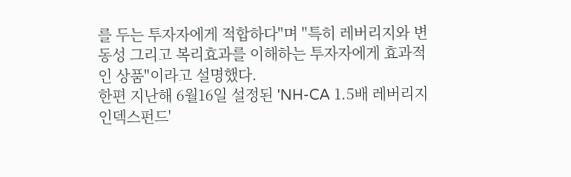를 두는 투자자에게 적합하다"며 "특히 레버리지와 변동성 그리고 복리효과를 이해하는 투자자에게 효과적인 상품"이라고 설명했다.
한편 지난해 6월16일 설정된 'NH-CA 1.5배 레버리지 인덱스펀드'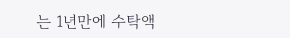는 1년만에 수탁액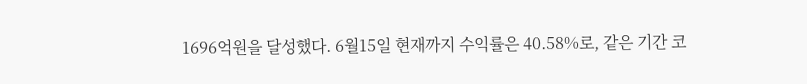1696억원을 달성했다. 6월15일 현재까지 수익률은 40.58%로, 같은 기간 코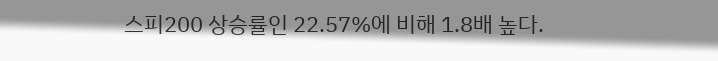스피200 상승률인 22.57%에 비해 1.8배 높다.